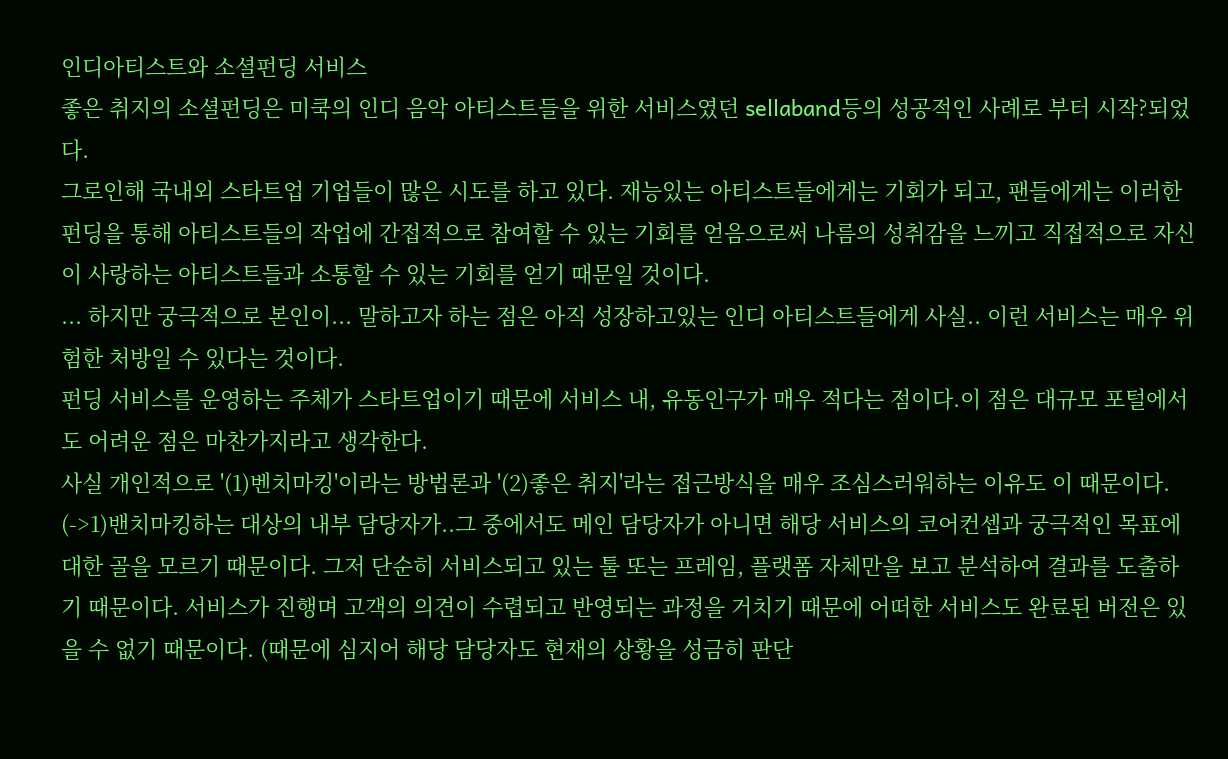인디아티스트와 소셜펀딩 서비스
좋은 취지의 소셜펀딩은 미쿡의 인디 음악 아티스트들을 위한 서비스였던 sellaband등의 성공적인 사례로 부터 시작?되었다.
그로인해 국내외 스타트업 기업들이 많은 시도를 하고 있다. 재능있는 아티스트들에게는 기회가 되고, 팬들에게는 이러한 펀딩을 통해 아티스트들의 작업에 간접적으로 참여할 수 있는 기회를 얻음으로써 나름의 성취감을 느끼고 직접적으로 자신이 사랑하는 아티스트들과 소통할 수 있는 기회를 얻기 때문일 것이다.
... 하지만 궁극적으로 본인이... 말하고자 하는 점은 아직 성장하고있는 인디 아티스트들에게 사실.. 이런 서비스는 매우 위험한 처방일 수 있다는 것이다.
펀딩 서비스를 운영하는 주체가 스타트업이기 때문에 서비스 내, 유동인구가 매우 적다는 점이다.이 점은 대규모 포털에서도 어려운 점은 마찬가지라고 생각한다.
사실 개인적으로 '(1)벤치마킹'이라는 방법론과 '(2)좋은 취지'라는 접근방식을 매우 조심스러워하는 이유도 이 때문이다. (->1)밴치마킹하는 대상의 내부 담당자가..그 중에서도 메인 담당자가 아니면 해당 서비스의 코어컨셉과 궁극적인 목표에 대한 골을 모르기 때문이다. 그저 단순히 서비스되고 있는 툴 또는 프레임, 플랫폼 자체만을 보고 분석하여 결과를 도출하기 때문이다. 서비스가 진행며 고객의 의견이 수렵되고 반영되는 과정을 거치기 때문에 어떠한 서비스도 완료된 버전은 있을 수 없기 때문이다. (때문에 심지어 해당 담당자도 현재의 상황을 성금히 판단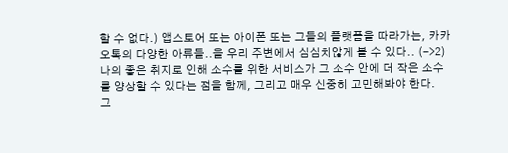할 수 없다.) 앱스토어 또는 아이폰 또는 그들의 플랫폼을 따라가는, 카카오톡의 다양한 아류들..을 우리 주변에서 심심치않게 볼 수 있다.. (->2)나의 좋은 취지로 인해 소수를 위한 서비스가 그 소수 안에 더 작은 소수를 양상할 수 있다는 점을 함께, 그리고 매우 신중히 고민해봐야 한다.
그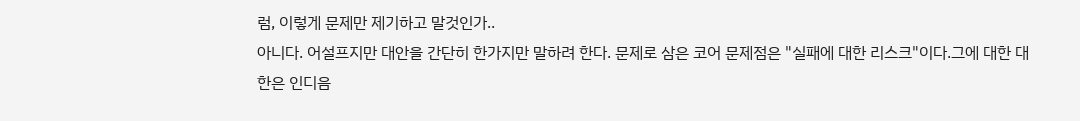럼, 이렇게 문제만 제기하고 말것인가..
아니다. 어설프지만 대안을 간단히 한가지만 말하려 한다. 문제로 삼은 코어 문제점은 "실패에 대한 리스크"이다.그에 대한 대한은 인디음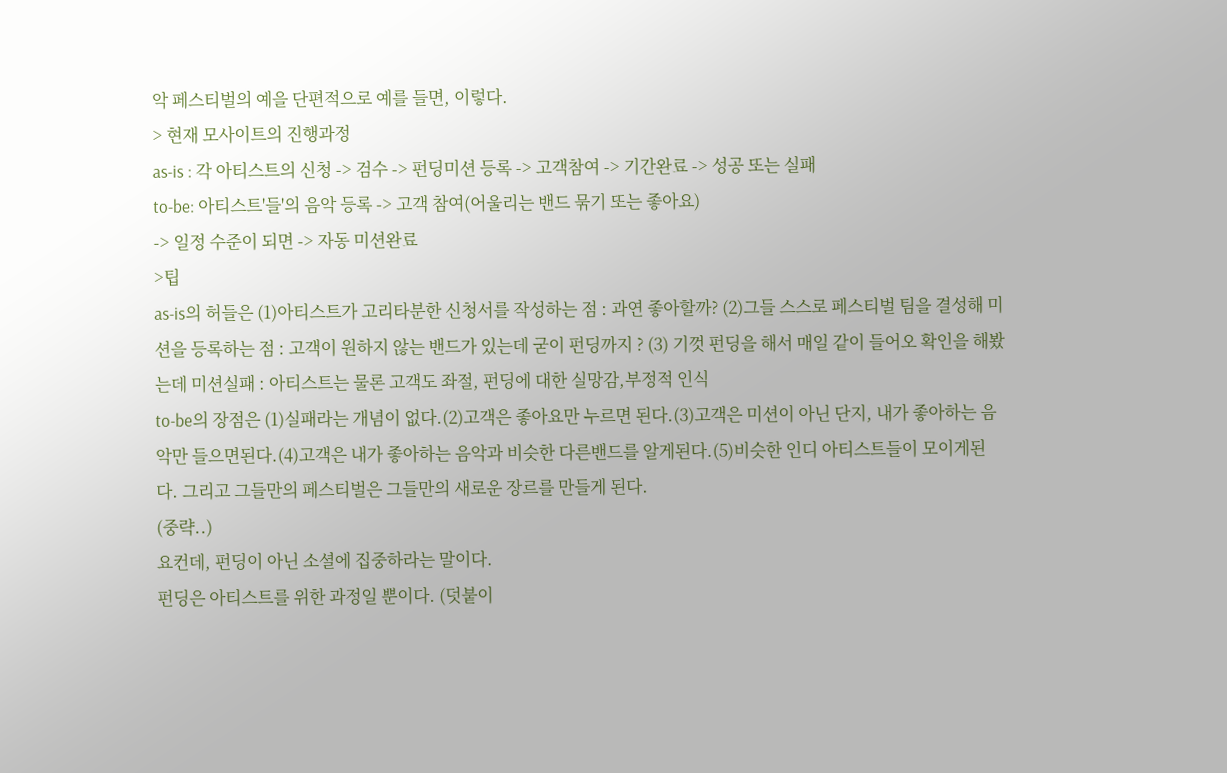악 페스티벌의 예을 단편적으로 예를 들면, 이렇다.
> 현재 모사이트의 진행과정
as-is : 각 아티스트의 신청 -> 검수 -> 펀딩미션 등록 -> 고객참여 -> 기간완료 -> 성공 또는 실패
to-be: 아티스트'들'의 음악 등록 -> 고객 참여(어울리는 밴드 묶기 또는 좋아요)
-> 일정 수준이 되면 -> 자동 미션완료
>팁
as-is의 허들은 (1)아티스트가 고리타분한 신청서를 작성하는 점 : 과연 좋아할까? (2)그들 스스로 페스티벌 팀을 결성해 미션을 등록하는 점 : 고객이 원하지 않는 밴드가 있는데 굳이 펀딩까지 ? (3) 기껏 펀딩을 해서 매일 같이 들어오 확인을 해봤는데 미션실패 : 아티스트는 물론 고객도 좌절, 펀딩에 대한 실망감,부정적 인식
to-be의 장점은 (1)실패라는 개념이 없다.(2)고객은 좋아요만 누르면 된다.(3)고객은 미션이 아닌 단지, 내가 좋아하는 음악만 들으면된다.(4)고객은 내가 좋아하는 음악과 비슷한 다른밴드를 알게된다.(5)비슷한 인디 아티스트들이 모이게된다. 그리고 그들만의 페스티벌은 그들만의 새로운 장르를 만들게 된다.
(중략..)
요컨데, 펀딩이 아닌 소셜에 집중하라는 말이다.
펀딩은 아티스트를 위한 과정일 뿐이다. (덧붙이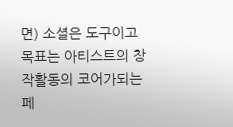면) 소셜은 도구이고 목표는 아티스트의 창작활동의 코어가되는 페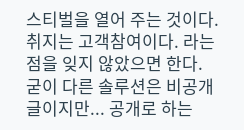스티벌을 열어 주는 것이다.취지는 고객참여이다. 라는 점을 잊지 않았으면 한다.
굳이 다른 솔루션은 비공개 글이지만... 공개로 하는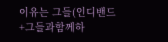이유는 그들(인디밴드+그들과함께하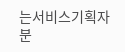는서비스기획자분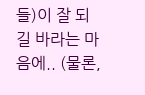들)이 잘 되길 바라는 마음에.. (물론,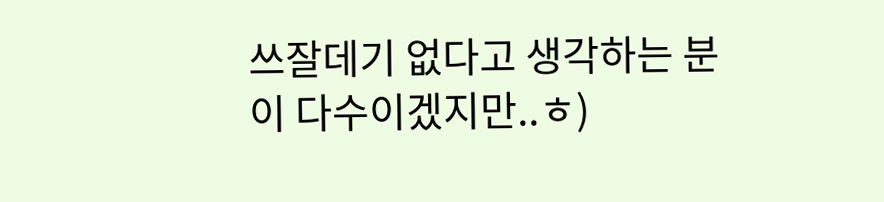쓰잘데기 없다고 생각하는 분이 다수이겠지만..ㅎ)